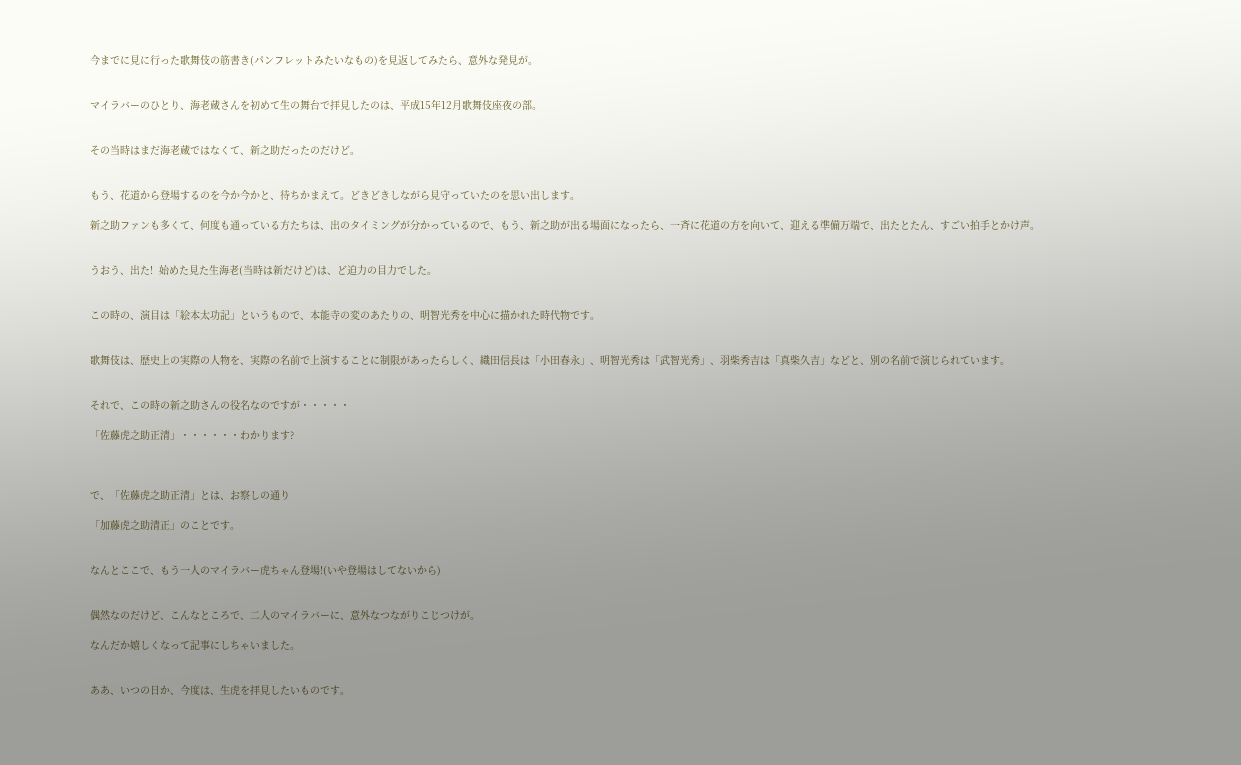今までに見に行った歌舞伎の筋書き(パンフレットみたいなもの)を見返してみたら、意外な発見が。


マイラバーのひとり、海老蔵さんを初めて生の舞台で拝見したのは、平成15年12月歌舞伎座夜の部。


その当時はまだ海老蔵ではなくて、新之助だったのだけど。


もう、花道から登場するのを今か今かと、待ちかまえて。どきどきしながら見守っていたのを思い出します。

新之助ファンも多くて、何度も通っている方たちは、出のタイミングが分かっているので、もう、新之助が出る場面になったら、一斉に花道の方を向いて、迎える準備万端で、出たとたん、すごい拍手とかけ声。


うおう、出た!  始めた見た生海老(当時は新だけど)は、ど迫力の目力でした。


この時の、演目は「絵本太功記」というもので、本能寺の変のあたりの、明智光秀を中心に描かれた時代物です。


歌舞伎は、歴史上の実際の人物を、実際の名前で上演することに制限があったらしく、織田信長は「小田春永」、明智光秀は「武智光秀」、羽柴秀吉は「真柴久吉」などと、別の名前で演じられています。


それで、この時の新之助さんの役名なのですが・・・・・

「佐藤虎之助正清」・・・・・・わかります?



で、「佐藤虎之助正清」とは、お察しの通り

「加藤虎之助清正」のことです。


なんとここで、もう一人のマイラバー虎ちゃん登場!(いや登場はしてないから)


偶然なのだけど、こんなところで、二人のマイラバーに、意外なつながりこじつけが。

なんだか嬉しくなって記事にしちゃいました。


ああ、いつの日か、今度は、生虎を拝見したいものです。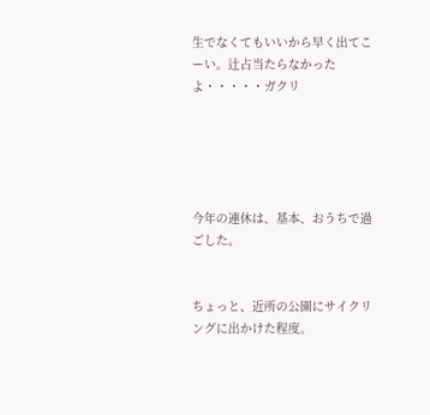生でなくてもいいから早く出てこーい。辻占当たらなかったよ・・・・・ガクリ





今年の連休は、基本、おうちで過ごした。


ちょっと、近所の公園にサイクリングに出かけた程度。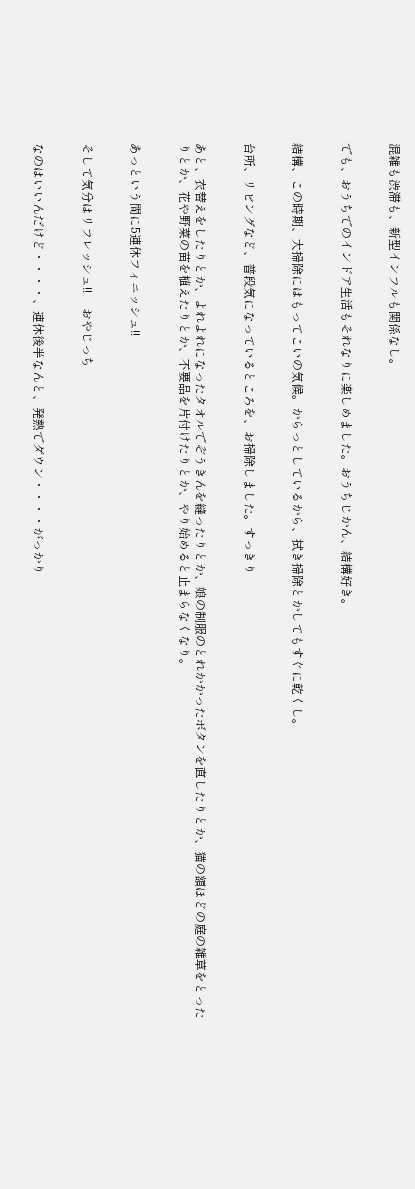混雑も渋滞も、新型インフルも関係なし。


でも、おうちでのインドア生活もそれなりに楽しめました。おうちじかん、結構好き。


結構、この時期、大掃除にはもってこいの気候。からっとしているから、拭き掃除とかしてもすぐに乾くし。


台所、リビングなど、普段気になっているところを、お掃除しました。すっきり


あと、衣替えをしたりとか、よれよれになったタオルでぞうきんを縫ったりとか、娘の制服のとれかかったボタンを直したりとか、猫の額ほどの庭の雑草をとったりとか、花や野菜の苗を植えたりとか、不要品を片付けたりとか、やり始めると止まらなくなり。


あっという間に5連休フィニッシュ!!


そして気分はリフレッシュ!!     おやじっち


なのはいいんだけど・・・・、連休後半なんと、発熱でダウン・・・・がっかり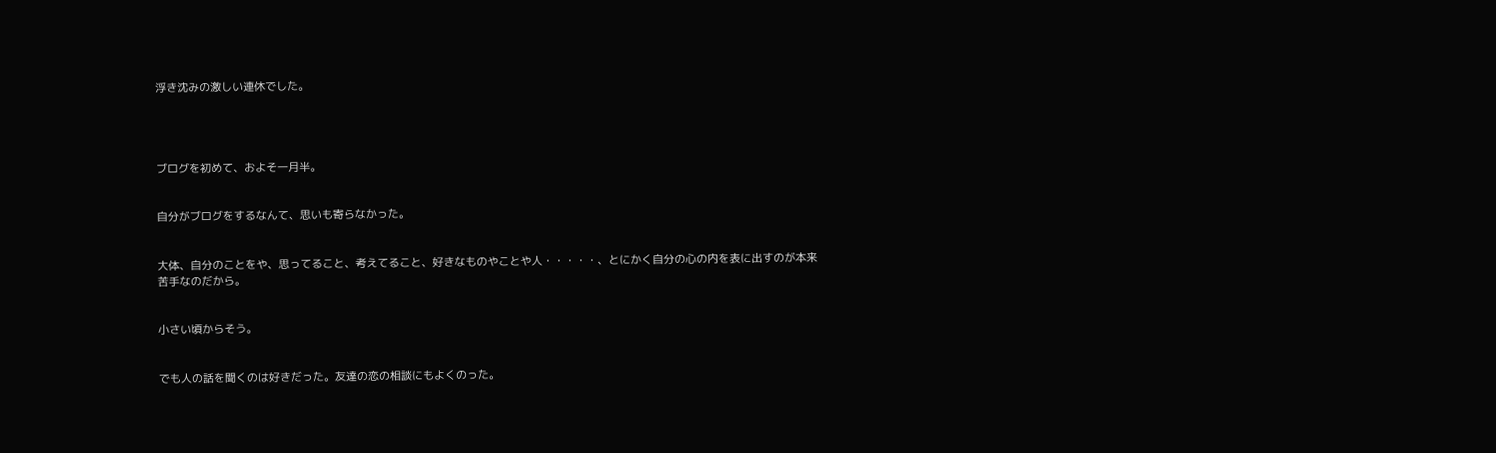浮き沈みの激しい連休でした。




ブログを初めて、およそ一月半。


自分がブログをするなんて、思いも寄らなかった。


大体、自分のことをや、思ってること、考えてること、好きなものやことや人・・・・・、とにかく自分の心の内を表に出すのが本来苦手なのだから。


小さい頃からそう。


でも人の話を聞くのは好きだった。友達の恋の相談にもよくのった。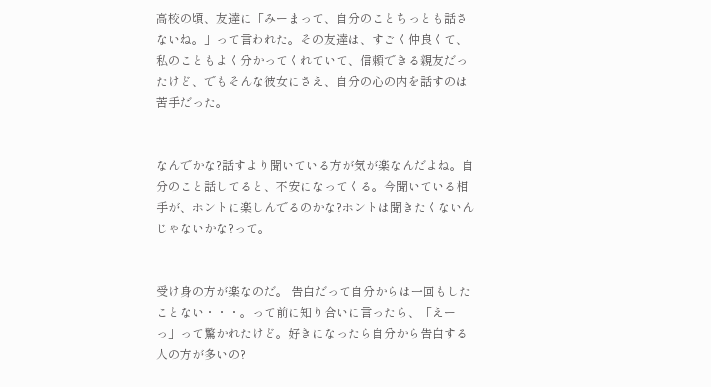高校の頃、友達に「みーまって、自分のことちっとも話さないね。」って言われた。その友達は、すごく仲良くて、私のこともよく分かってくれていて、信頼できる親友だったけど、でもそんな彼女にさえ、自分の心の内を話すのは苦手だった。


なんでかな?話すより聞いている方が気が楽なんだよね。自分のこと話してると、不安になってくる。今聞いている相手が、ホントに楽しんでるのかな?ホントは聞きたくないんじゃないかな?って。


受け身の方が楽なのだ。 告白だって自分からは一回もしたことない・・・。って前に知り合いに言ったら、「えーっ」って驚かれたけど。好きになったら自分から告白する人の方が多いの?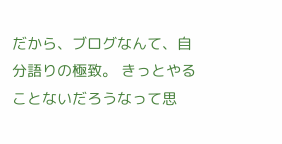だから、ブログなんて、自分語りの極致。 きっとやることないだろうなって思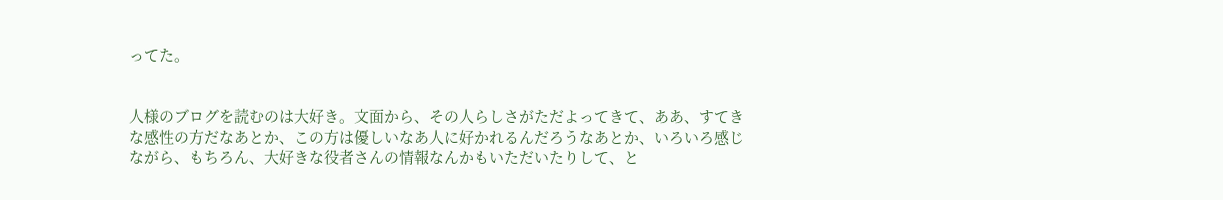ってた。


人様のブログを読むのは大好き。文面から、その人らしさがただよってきて、ああ、すてきな感性の方だなあとか、この方は優しいなあ人に好かれるんだろうなあとか、いろいろ感じながら、もちろん、大好きな役者さんの情報なんかもいただいたりして、と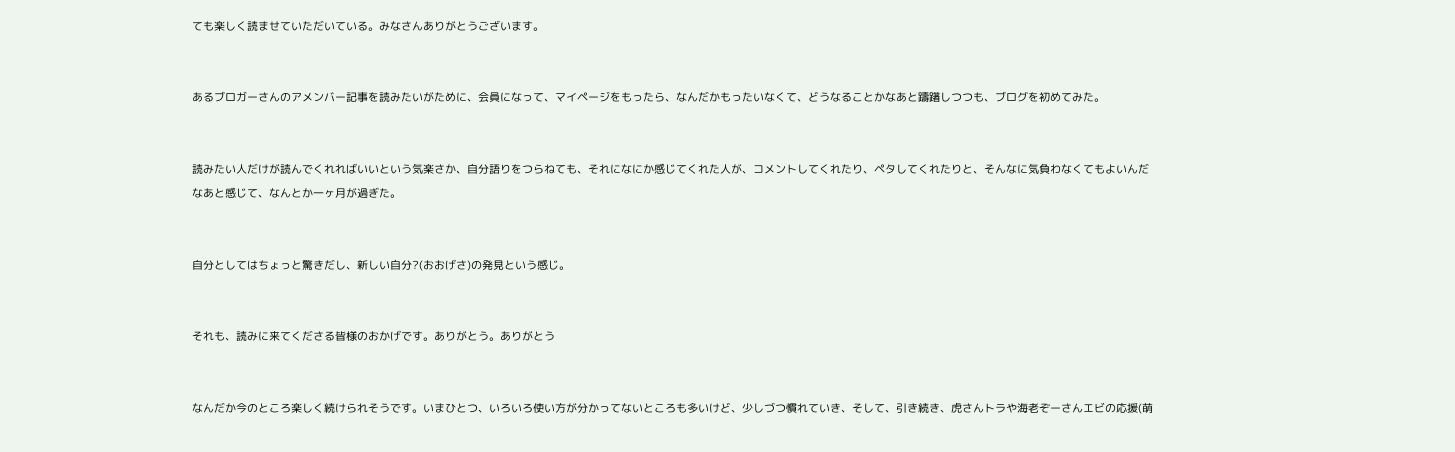ても楽しく読ませていただいている。みなさんありがとうございます。


あるブロガーさんのアメンバー記事を読みたいがために、会員になって、マイページをもったら、なんだかもったいなくて、どうなることかなあと躊躇しつつも、ブログを初めてみた。


読みたい人だけが読んでくれればいいという気楽さか、自分語りをつらねても、それになにか感じてくれた人が、コメントしてくれたり、ペタしてくれたりと、そんなに気負わなくてもよいんだなあと感じて、なんとか一ヶ月が過ぎた。


自分としてはちょっと驚きだし、新しい自分?(おおげさ)の発見という感じ。


それも、読みに来てくださる皆様のおかげです。ありがとう。ありがとう


なんだか今のところ楽しく続けられそうです。いまひとつ、いろいろ使い方が分かってないところも多いけど、少しづつ慣れていき、そして、引き続き、虎さんトラや海老ぞーさんエビの応援(萌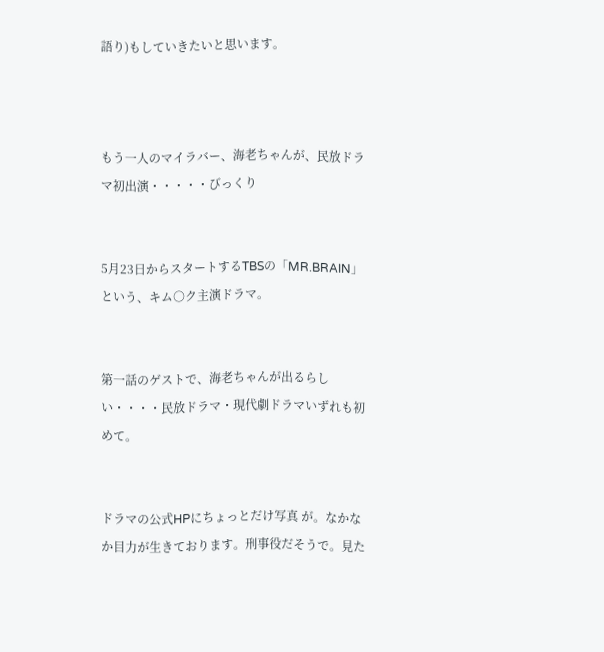語り)もしていきたいと思います。



もう一人のマイラバー、海老ちゃんが、民放ドラマ初出演・・・・・びっくり


5月23日からスタートするTBSの「MR.BRAIN」という、キム○ク主演ドラマ。


第一話のゲストで、海老ちゃんが出るらしい・・・・民放ドラマ・現代劇ドラマいずれも初めて。


ドラマの公式HPにちょっとだけ写真 が。なかなか目力が生きております。刑事役だそうで。見た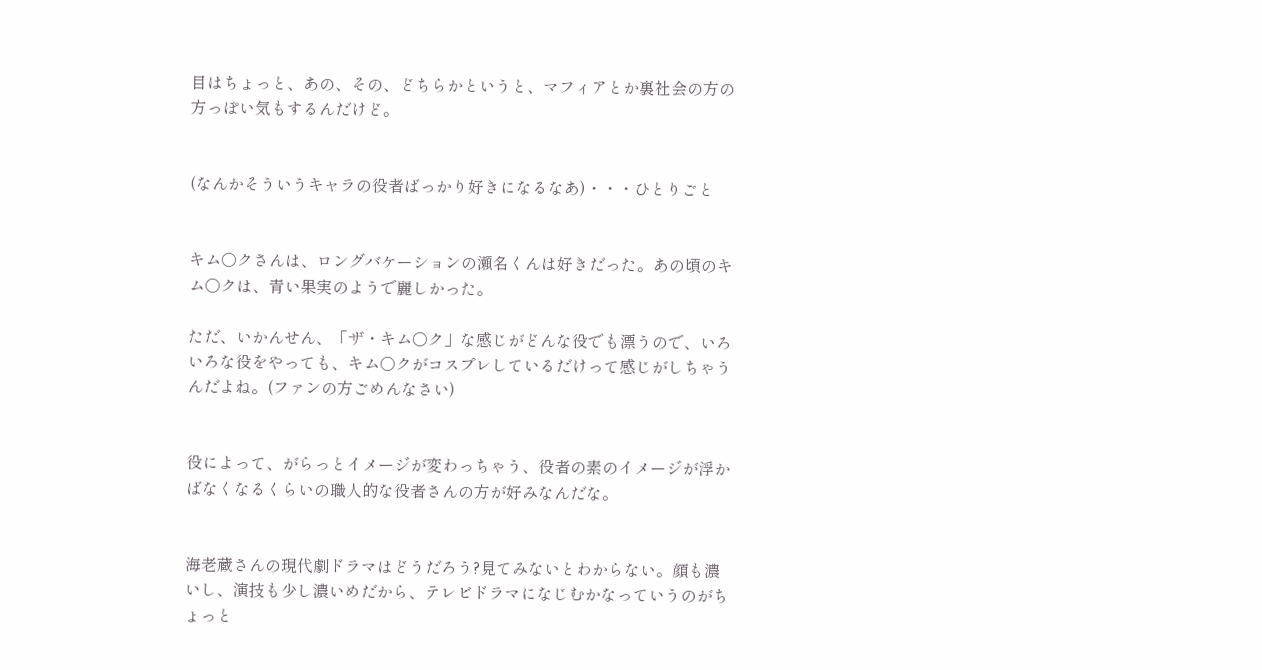目はちょっと、あの、その、どちらかというと、マフィアとか裏社会の方の方っぽい気もするんだけど。


(なんかそういうキャラの役者ばっかり好きになるなあ)・・・ひとりごと


キム○クさんは、ロングバケーションの瀬名くんは好きだった。あの頃のキム○クは、青い果実のようで麗しかった。

ただ、いかんせん、「ザ・キム○ク」な感じがどんな役でも漂うので、いろいろな役をやっても、キム○クがコスプレしているだけって感じがしちゃうんだよね。(ファンの方ごめんなさい)


役によって、がらっとイメージが変わっちゃう、役者の素のイメージが浮かばなくなるくらいの職人的な役者さんの方が好みなんだな。


海老蔵さんの現代劇ドラマはどうだろう?見てみないとわからない。顔も濃いし、演技も少し濃いめだから、テレビドラマになじむかなっていうのがちょっと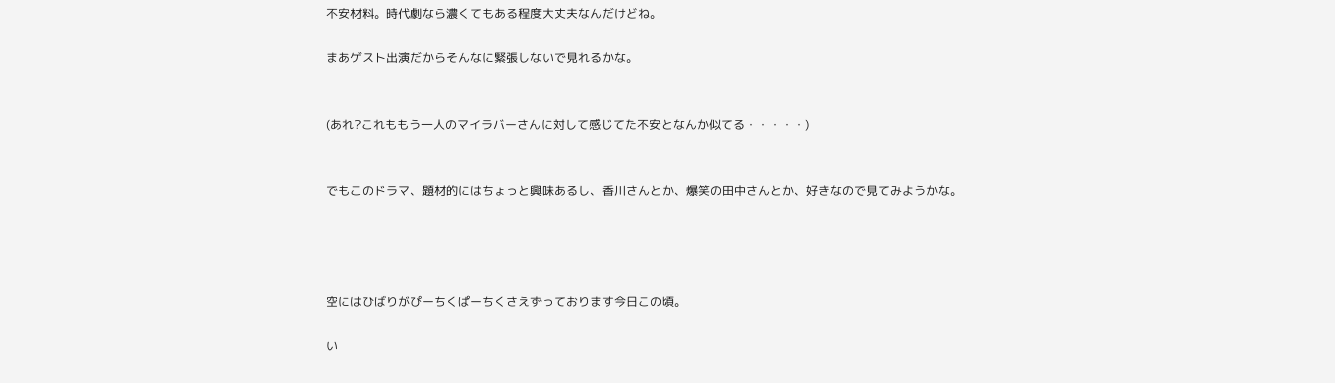不安材料。時代劇なら濃くてもある程度大丈夫なんだけどね。

まあゲスト出演だからそんなに緊張しないで見れるかな。


(あれ?これももう一人のマイラバーさんに対して感じてた不安となんか似てる・・・・・)


でもこのドラマ、題材的にはちょっと興味あるし、香川さんとか、爆笑の田中さんとか、好きなので見てみようかな。




空にはひばりがぴーちくぱーちくさえずっております今日この頃。

い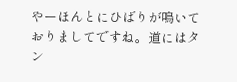やーほんとにひばりが鳴いておりましてですね。道にはタン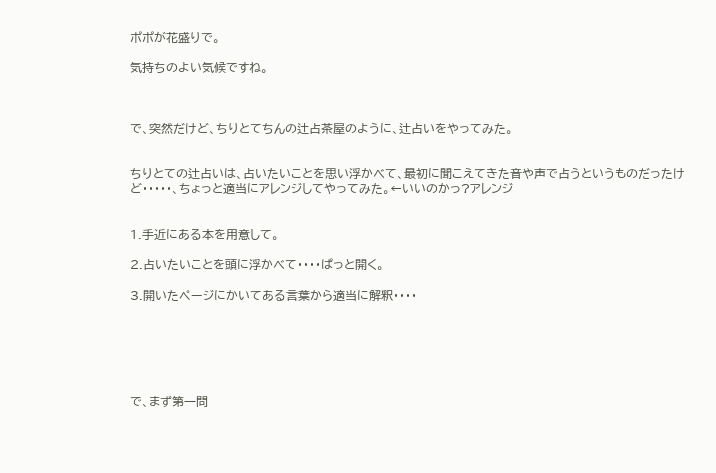ポポが花盛りで。

気持ちのよい気候ですね。



で、突然だけど、ちりとてちんの辻占茶屋のように、辻占いをやってみた。


ちりとての辻占いは、占いたいことを思い浮かべて、最初に聞こえてきた音や声で占うというものだったけど・・・・・、ちょっと適当にアレンジしてやってみた。←いいのかっ?アレンジ


1.手近にある本を用意して。

2.占いたいことを頭に浮かべて・・・・ぱっと開く。

3.開いたページにかいてある言葉から適当に解釈・・・・






で、まず第一問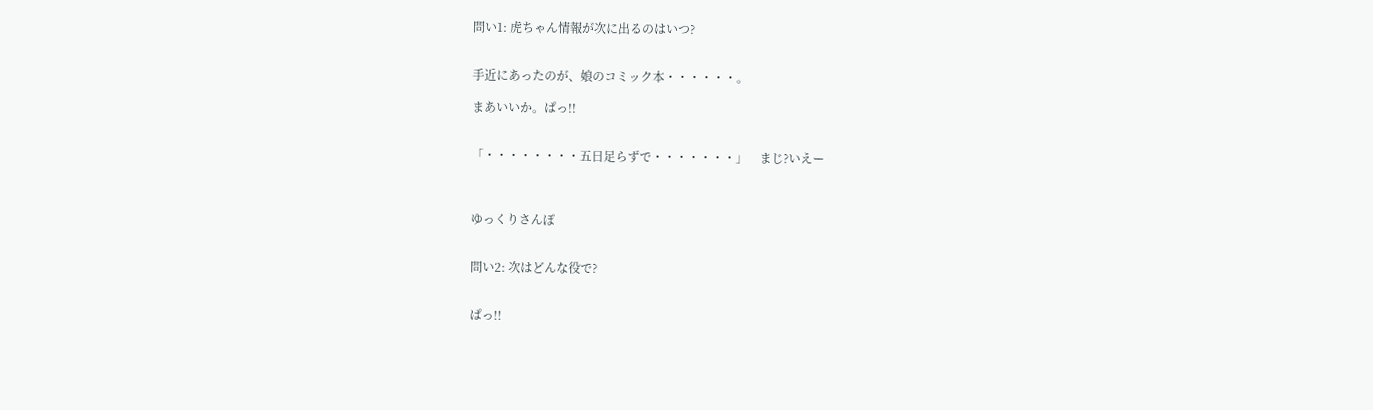問い1: 虎ちゃん情報が次に出るのはいつ?


手近にあったのが、娘のコミック本・・・・・・。

まあいいか。ぱっ!!


「・・・・・・・・五日足らずで・・・・・・・」    まじ?いえー



ゆっくりさんぽ


問い2: 次はどんな役で?


ぱっ!!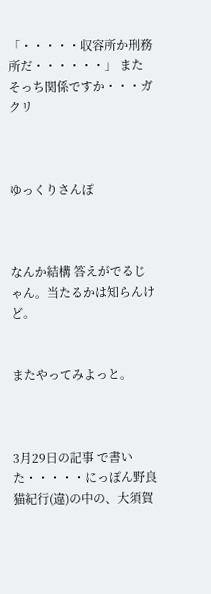「・・・・・収容所か刑務所だ・・・・・・」 またそっち関係ですか・・・ガクリ



ゆっくりさんぽ



なんか結構 答えがでるじゃん。当たるかは知らんけど。


またやってみよっと。



3月29日の記事 で書いた・・・・・にっぽん野良猫紀行(違)の中の、大須賀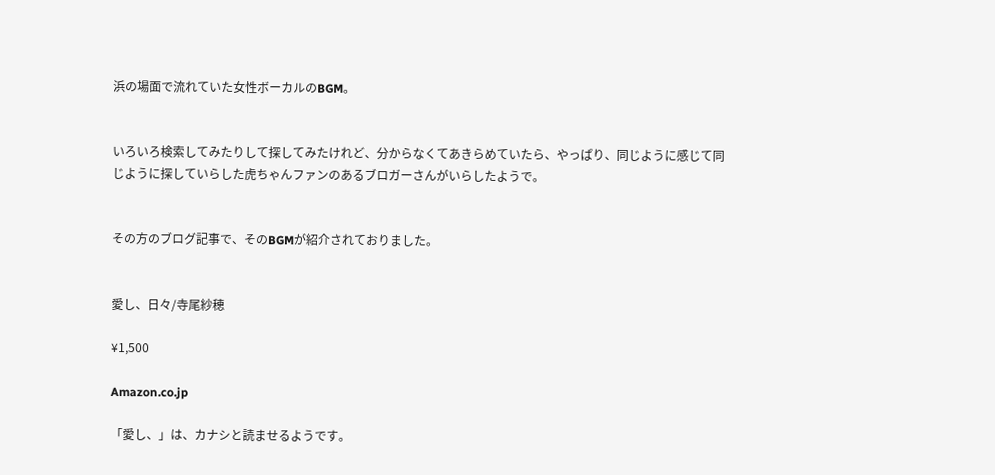浜の場面で流れていた女性ボーカルのBGM。


いろいろ検索してみたりして探してみたけれど、分からなくてあきらめていたら、やっぱり、同じように感じて同じように探していらした虎ちゃんファンのあるブロガーさんがいらしたようで。


その方のブログ記事で、そのBGMが紹介されておりました。


愛し、日々/寺尾紗穂

¥1,500

Amazon.co.jp

「愛し、」は、カナシと読ませるようです。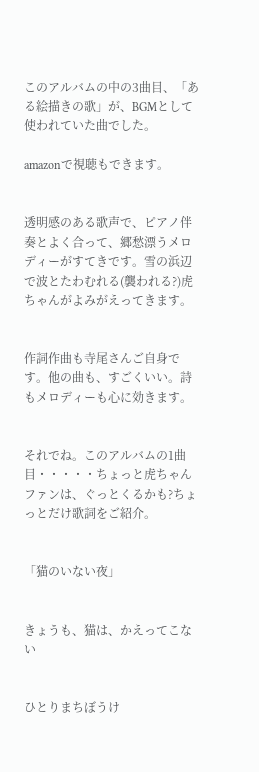このアルバムの中の3曲目、「ある絵描きの歌」が、BGMとして使われていた曲でした。

amazonで視聴もできます。


透明感のある歌声で、ピアノ伴奏とよく合って、郷愁漂うメロディーがすてきです。雪の浜辺で波とたわむれる(襲われる?)虎ちゃんがよみがえってきます。


作詞作曲も寺尾さんご自身です。他の曲も、すごくいい。詩もメロディーも心に効きます。


それでね。このアルバムの1曲目・・・・・ちょっと虎ちゃんファンは、ぐっとくるかも?ちょっとだけ歌詞をご紹介。


「猫のいない夜」


きょうも、猫は、かえってこない


ひとりまちぼうけ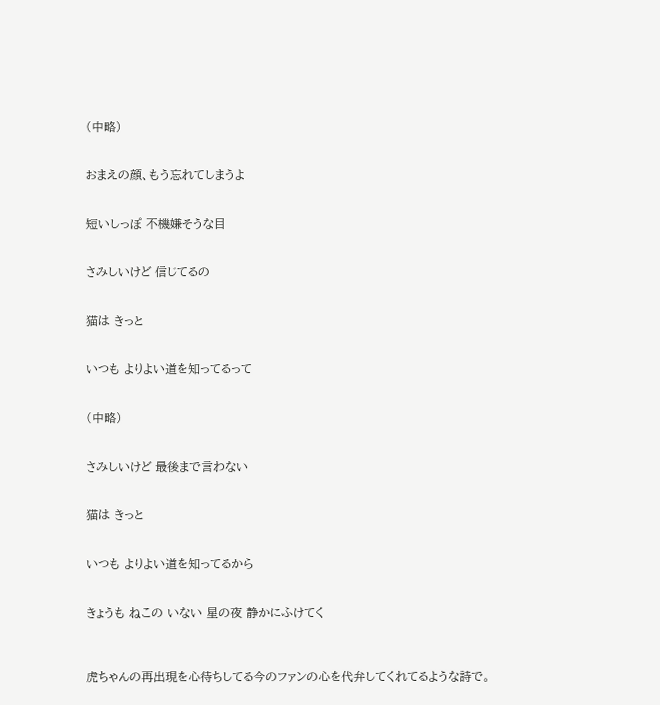(中略)


おまえの顔、もう忘れてしまうよ


短いしっぽ 不機嫌そうな目


さみしいけど 信じてるの


猫は きっと


いつも よりよい道を知ってるって


(中略)


さみしいけど 最後まで言わない


猫は きっと


いつも よりよい道を知ってるから


きょうも ねこの いない 星の夜 静かにふけてく



虎ちゃんの再出現を心待ちしてる今のファンの心を代弁してくれてるような詩で。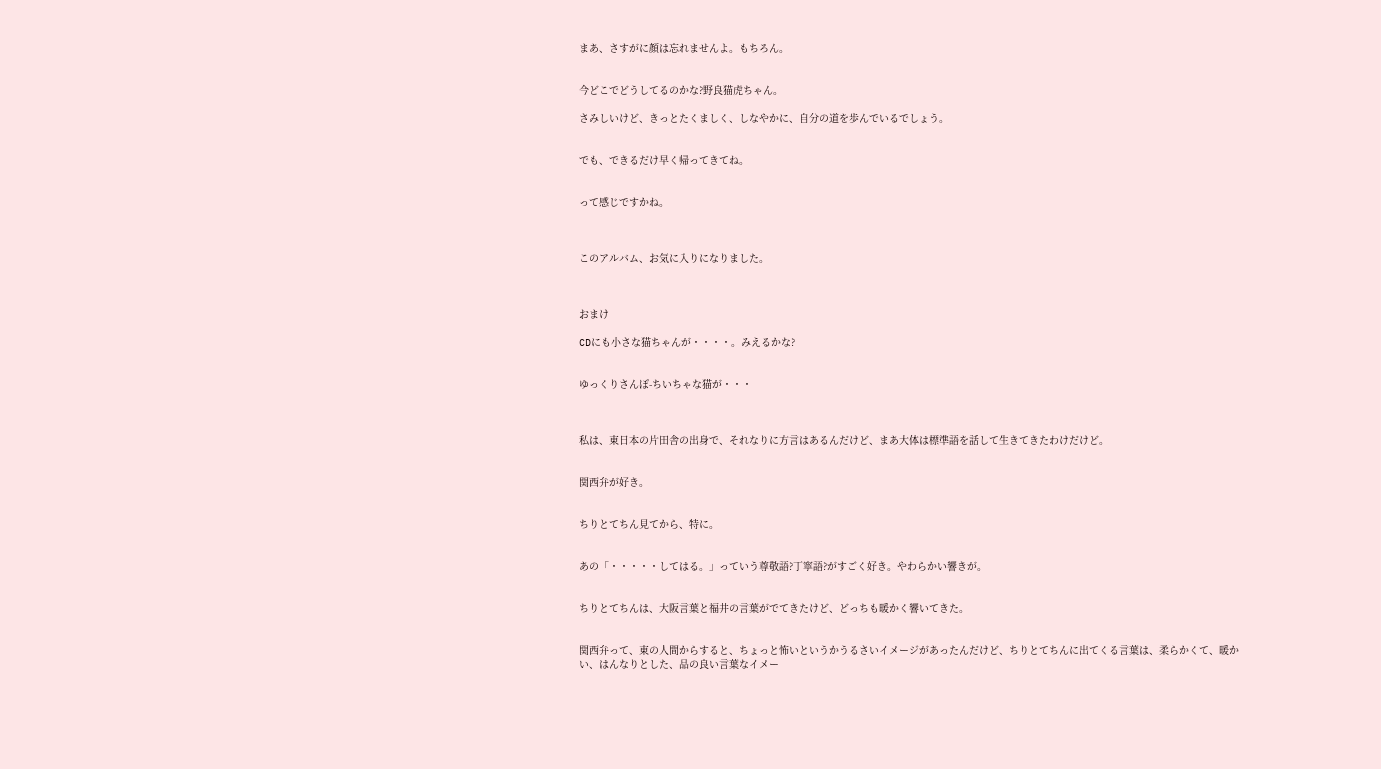まあ、さすがに顔は忘れませんよ。もちろん。


今どこでどうしてるのかな?野良猫虎ちゃん。

さみしいけど、きっとたくましく、しなやかに、自分の道を歩んでいるでしょう。


でも、できるだけ早く帰ってきてね。


って感じですかね。



このアルバム、お気に入りになりました。



おまけ

CDにも小さな猫ちゃんが・・・・。みえるかな?


ゆっくりさんぽ-ちいちゃな猫が・・・



私は、東日本の片田舎の出身で、それなりに方言はあるんだけど、まあ大体は標準語を話して生きてきたわけだけど。


関西弁が好き。


ちりとてちん見てから、特に。


あの「・・・・・してはる。」っていう尊敬語?丁寧語?がすごく好き。やわらかい響きが。


ちりとてちんは、大阪言葉と福井の言葉がでてきたけど、どっちも暖かく響いてきた。


関西弁って、東の人間からすると、ちょっと怖いというかうるさいイメージがあったんだけど、ちりとてちんに出てくる言葉は、柔らかくて、暖かい、はんなりとした、品の良い言葉なイメー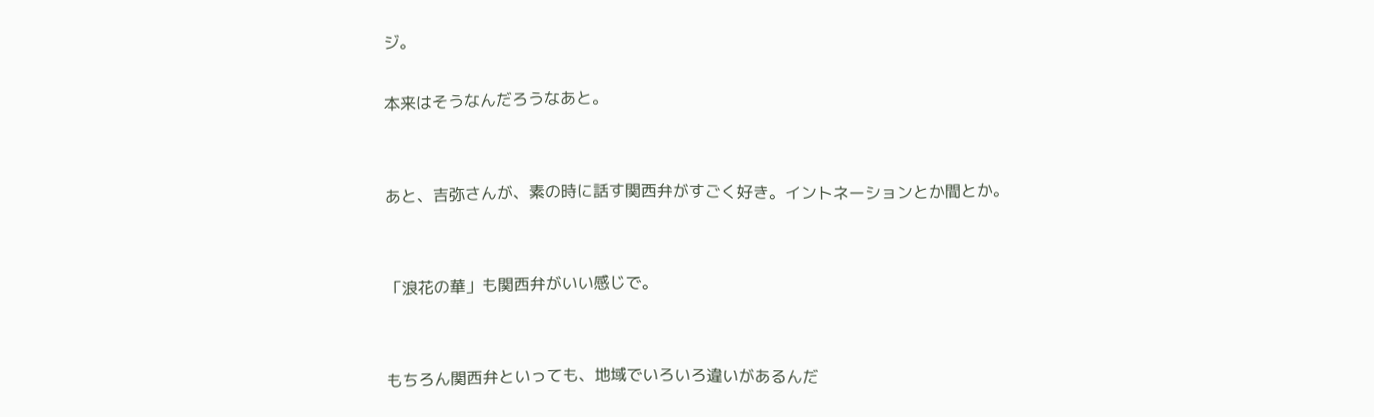ジ。

本来はそうなんだろうなあと。


あと、吉弥さんが、素の時に話す関西弁がすごく好き。イントネーションとか間とか。


「浪花の華」も関西弁がいい感じで。


もちろん関西弁といっても、地域でいろいろ違いがあるんだ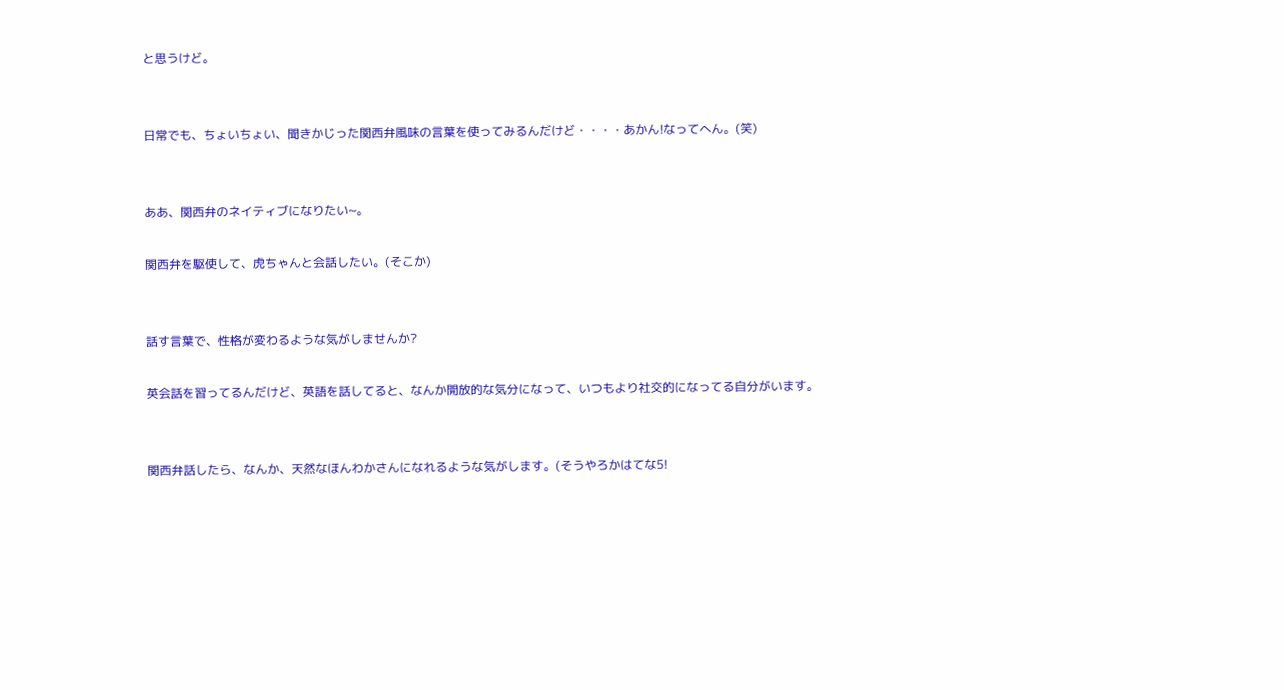と思うけど。


日常でも、ちょいちょい、聞きかじった関西弁風味の言葉を使ってみるんだけど・・・・あかん!なってへん。(笑)


ああ、関西弁のネイティブになりたい~。

関西弁を駆使して、虎ちゃんと会話したい。(そこか)


話す言葉で、性格が変わるような気がしませんか?

英会話を習ってるんだけど、英語を話してると、なんか開放的な気分になって、いつもより社交的になってる自分がいます。


関西弁話したら、なんか、天然なほんわかさんになれるような気がします。(そうやろかはてな5!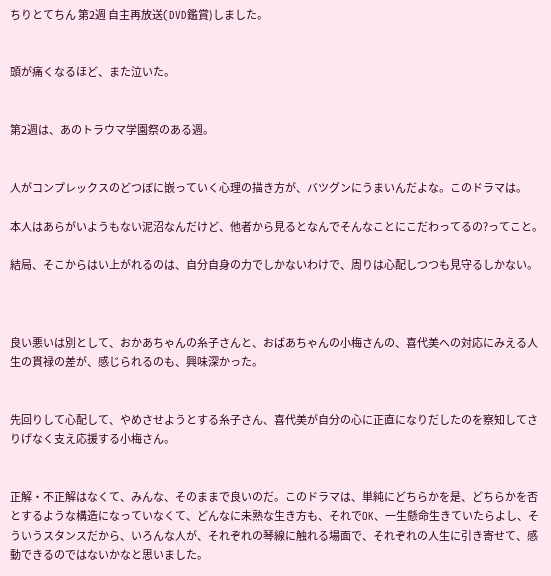ちりとてちん 第2週 自主再放送(DVD鑑賞)しました。


頭が痛くなるほど、また泣いた。


第2週は、あのトラウマ学園祭のある週。


人がコンプレックスのどつぼに嵌っていく心理の描き方が、バツグンにうまいんだよな。このドラマは。

本人はあらがいようもない泥沼なんだけど、他者から見るとなんでそんなことにこだわってるの?ってこと。

結局、そこからはい上がれるのは、自分自身の力でしかないわけで、周りは心配しつつも見守るしかない。



良い悪いは別として、おかあちゃんの糸子さんと、おばあちゃんの小梅さんの、喜代美への対応にみえる人生の貫禄の差が、感じられるのも、興味深かった。


先回りして心配して、やめさせようとする糸子さん、喜代美が自分の心に正直になりだしたのを察知してさりげなく支え応援する小梅さん。


正解・不正解はなくて、みんな、そのままで良いのだ。このドラマは、単純にどちらかを是、どちらかを否とするような構造になっていなくて、どんなに未熟な生き方も、それでOK、一生懸命生きていたらよし、そういうスタンスだから、いろんな人が、それぞれの琴線に触れる場面で、それぞれの人生に引き寄せて、感動できるのではないかなと思いました。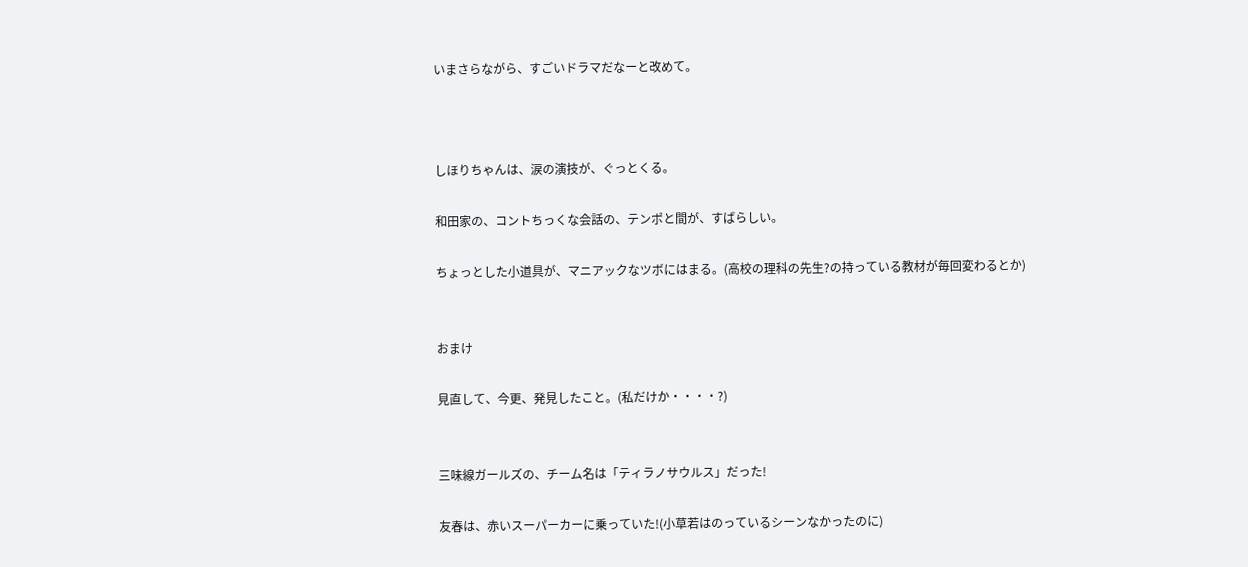いまさらながら、すごいドラマだなーと改めて。



しほりちゃんは、涙の演技が、ぐっとくる。

和田家の、コントちっくな会話の、テンポと間が、すばらしい。

ちょっとした小道具が、マニアックなツボにはまる。(高校の理科の先生?の持っている教材が毎回変わるとか)


おまけ

見直して、今更、発見したこと。(私だけか・・・・?)


三味線ガールズの、チーム名は「ティラノサウルス」だった!

友春は、赤いスーパーカーに乗っていた!(小草若はのっているシーンなかったのに)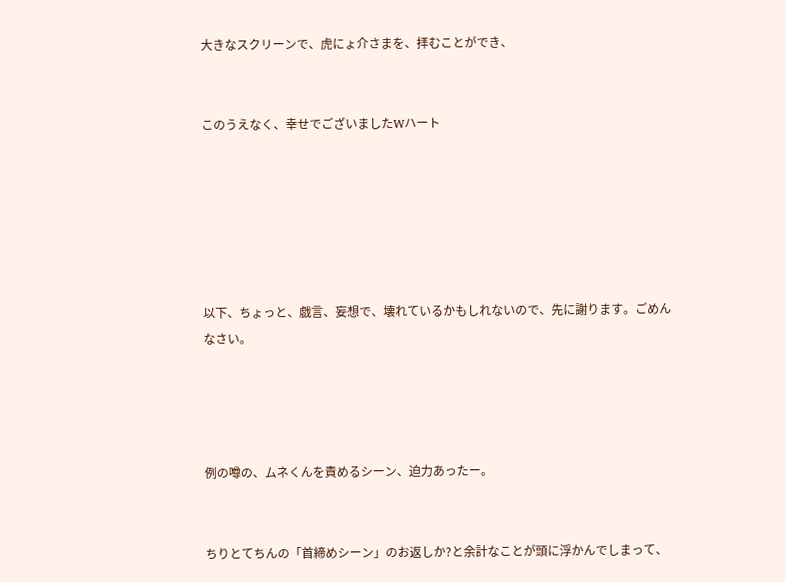大きなスクリーンで、虎にょ介さまを、拝むことができ、


このうえなく、幸せでございましたWハート






以下、ちょっと、戯言、妄想で、壊れているかもしれないので、先に謝ります。ごめんなさい。




例の噂の、ムネくんを責めるシーン、迫力あったー。


ちりとてちんの「首締めシーン」のお返しか?と余計なことが頭に浮かんでしまって、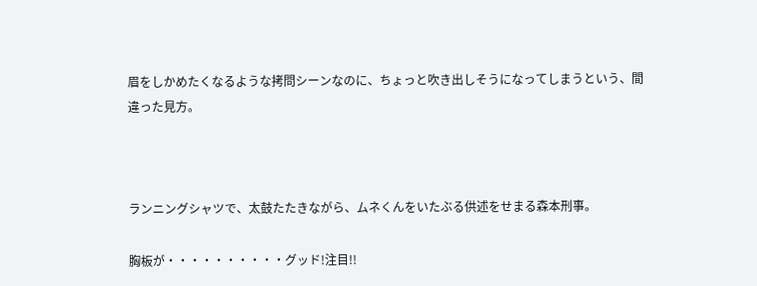眉をしかめたくなるような拷問シーンなのに、ちょっと吹き出しそうになってしまうという、間違った見方。



ランニングシャツで、太鼓たたきながら、ムネくんをいたぶる供述をせまる森本刑事。

胸板が・・・・・・・・・・グッド!注目!!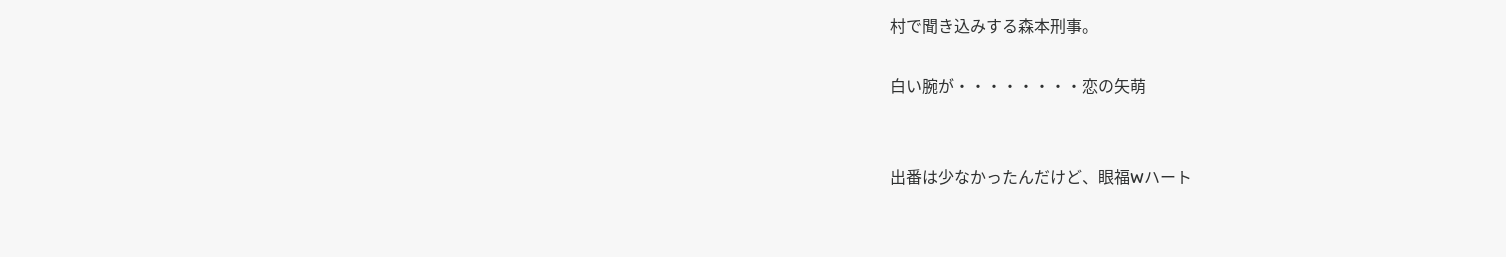村で聞き込みする森本刑事。

白い腕が・・・・・・・・恋の矢萌


出番は少なかったんだけど、眼福Wハート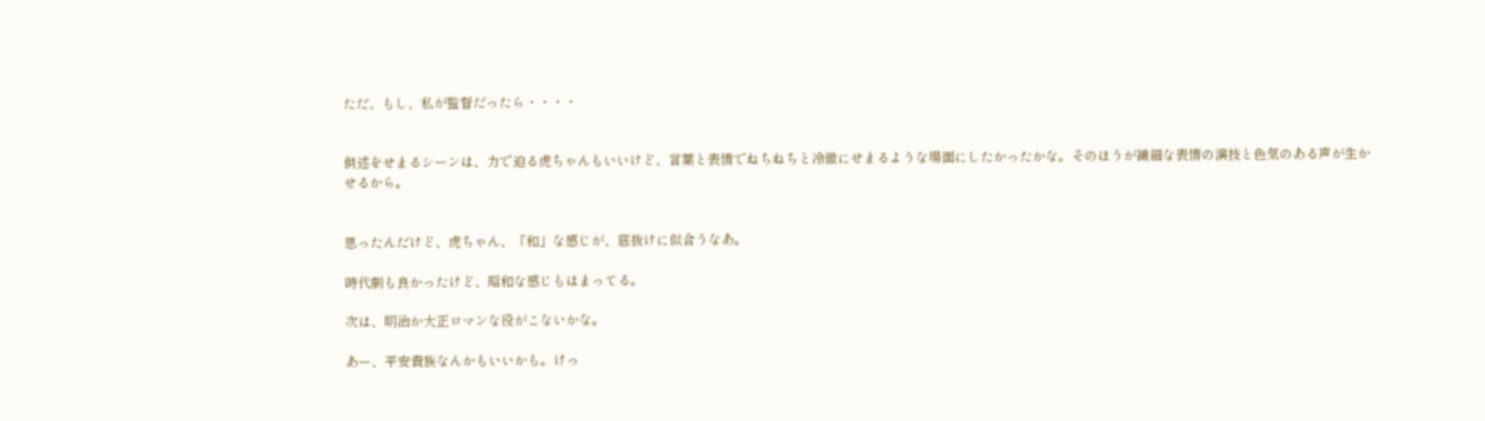ただ、もし、私が監督だったら・・・・


供述をせまるシーンは、力で迫る虎ちゃんもいいけど、言葉と表情でねちねちと冷徹にせまるような場面にしたかったかな。そのほうが繊細な表情の演技と色気のある声が生かせるから。


思ったんだけど、虎ちゃん、「和」な感じが、底抜けに似合うなあ。

時代劇も良かったけど、昭和な感じもはまってる。

次は、明治か大正ロマンな役がこないかな。

あー、平安貴族なんかもいいかも。けっ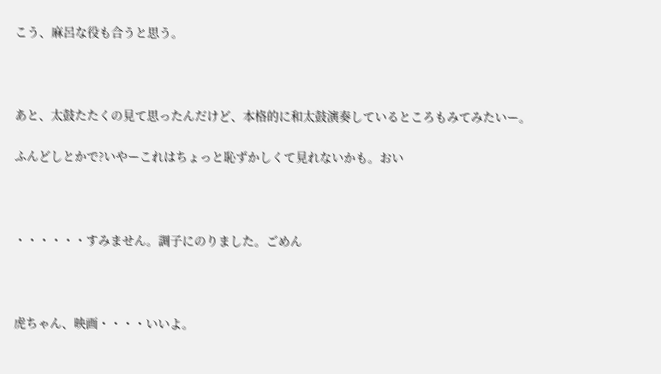こう、麻呂な役も合うと思う。



あと、太鼓たたくの見て思ったんだけど、本格的に和太鼓演奏しているところもみてみたいー。

ふんどしとかで?いやーこれはちょっと恥ずかしくて見れないかも。おい



・・・・・・すみません。調子にのりました。ごめん



虎ちゃん、映画・・・・いいよ。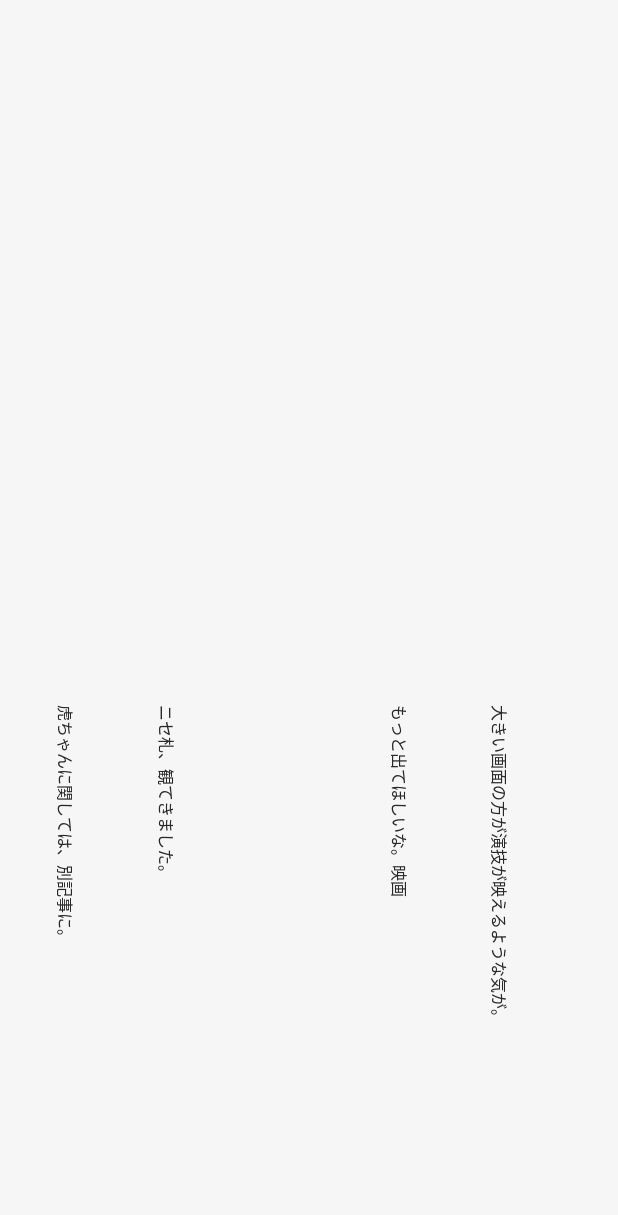大きい画面の方が演技が映えるような気が。


もっと出てほしいな。映画






ニセ札、観てきました。


虎ちゃんに関しては、別記事に。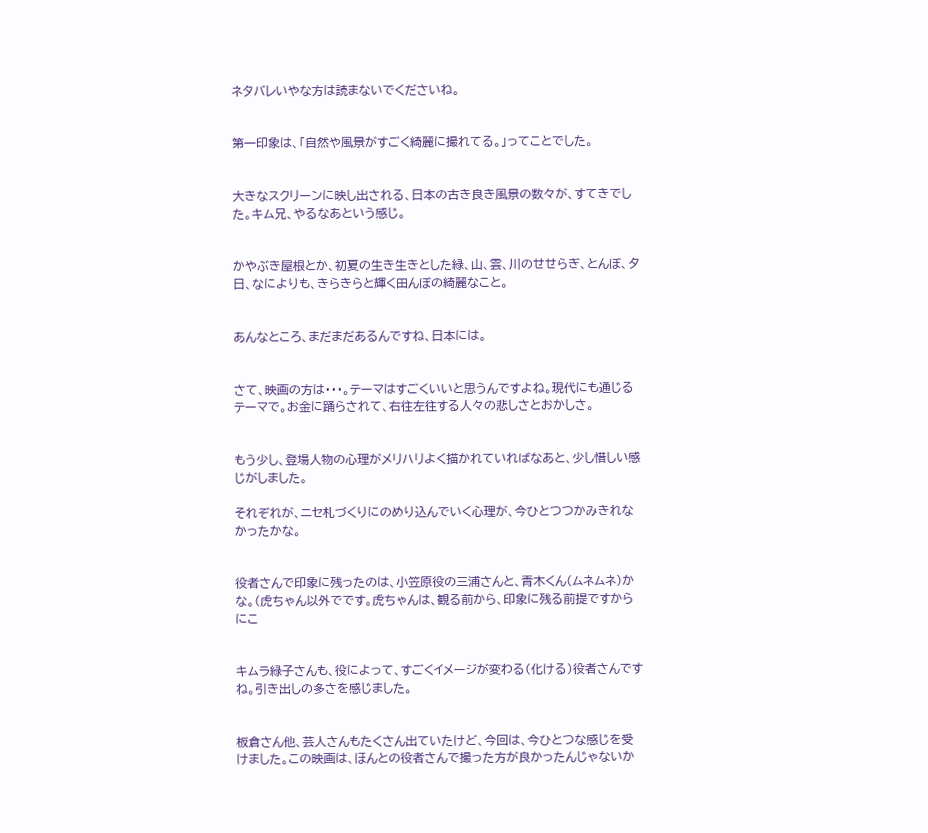ネタバレいやな方は読まないでくださいね。


第一印象は、「自然や風景がすごく綺麗に撮れてる。」ってことでした。


大きなスクリーンに映し出される、日本の古き良き風景の数々が、すてきでした。キム兄、やるなあという感じ。


かやぶき屋根とか、初夏の生き生きとした緑、山、雲、川のせせらぎ、とんぼ、夕日、なによりも、きらきらと輝く田んぼの綺麗なこと。


あんなところ、まだまだあるんですね、日本には。


さて、映画の方は・・・。テーマはすごくいいと思うんですよね。現代にも通じるテーマで。お金に踊らされて、右往左往する人々の悲しさとおかしさ。


もう少し、登場人物の心理がメリハリよく描かれていればなあと、少し惜しい感じがしました。

それぞれが、ニセ札づくりにのめり込んでいく心理が、今ひとつつかみきれなかったかな。


役者さんで印象に残ったのは、小笠原役の三浦さんと、青木くん(ムネムネ)かな。(虎ちゃん以外でです。虎ちゃんは、観る前から、印象に残る前提ですからにこ


キムラ緑子さんも、役によって、すごくイメージが変わる(化ける)役者さんですね。引き出しの多さを感じました。


板倉さん他、芸人さんもたくさん出ていたけど、今回は、今ひとつな感じを受けました。この映画は、ほんとの役者さんで撮った方が良かったんじゃないか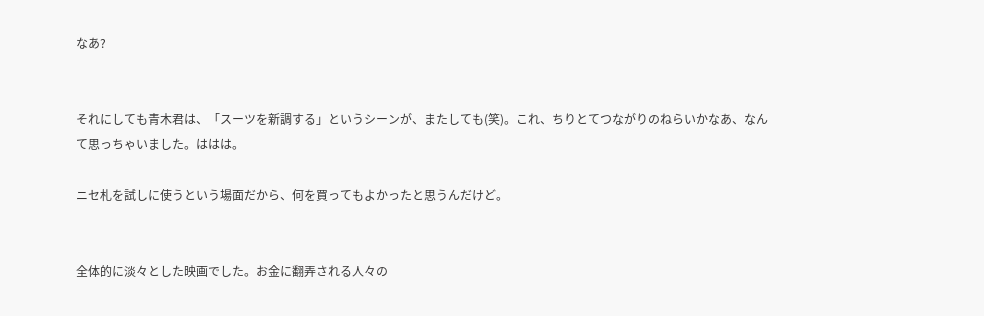なあ?


それにしても青木君は、「スーツを新調する」というシーンが、またしても(笑)。これ、ちりとてつながりのねらいかなあ、なんて思っちゃいました。ははは。

ニセ札を試しに使うという場面だから、何を買ってもよかったと思うんだけど。


全体的に淡々とした映画でした。お金に翻弄される人々の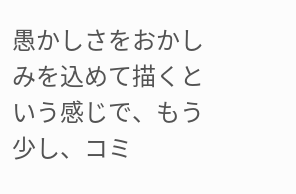愚かしさをおかしみを込めて描くという感じで、もう少し、コミ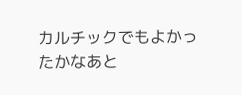カルチックでもよかったかなあと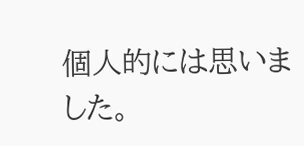個人的には思いました。